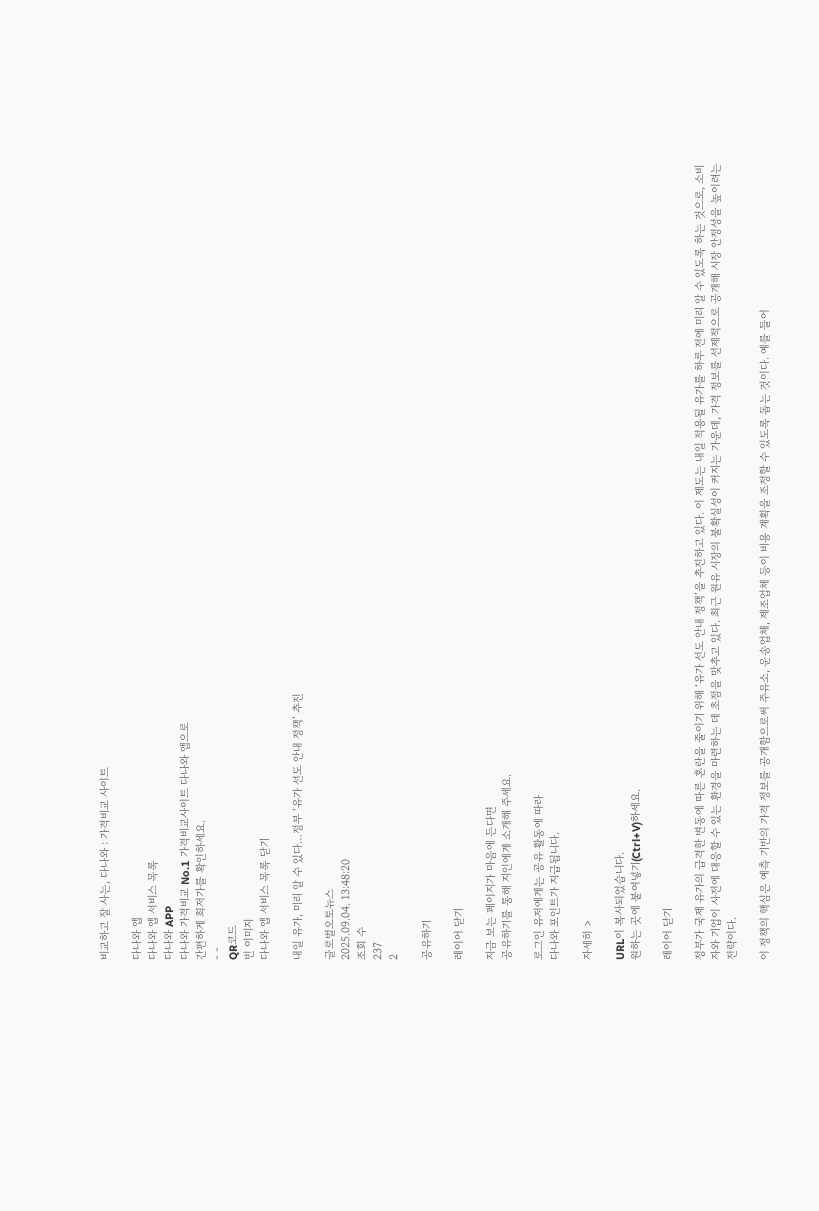비교하고 잘 사는, 다나와 : 가격비교 사이트

다나와 앱
다나와 앱 서비스 목록
다나와 APP
다나와 가격비교 No.1 가격비교사이트 다나와 앱으로
간편하게 최저가를 확인하세요.
- -
QR코드
빈 이미지
다나와 앱 서비스 목록 닫기

내일 유가, 미리 알 수 있다…정부 ‘유가 선도 안내 정책’ 추진

글로벌오토뉴스
2025.09.04. 13:48:20
조회 수
237
2

공유하기

레이어 닫기

지금 보는 페이지가 마음에 든다면
공유하기를 통해 지인에게 소개해 주세요.

로그인 유저에게는 공유 활동에 따라
다나와 포인트가 지급됩니다.

자세히 >

URL이 복사되었습니다.
원하는 곳에 붙여넣기(Ctrl+V)하세요.

레이어 닫기

정부가 국제 유가의 급격한 변동에 따른 혼란을 줄이기 위해 ‘유가 선도 안내 정책’을 추진하고 있다. 이 제도는 내일 적용될 유가를 하루 전에 미리 알 수 있도록 하는 것으로, 소비자와 기업이 사전에 대응할 수 있는 환경을 마련하는 데 초점을 맞추고 있다. 최근 원유 시장의 불확실성이 커지는 가운데, 가격 정보를 선제적으로 공개해 시장 안정성을 높이려는 전략이다.

이 정책의 핵심은 예측 기반의 가격 정보를 공개함으로써 주유소, 운송업체, 제조업체 등이 비용 계획을 조정할 수 있도록 돕는 것이다. 예를 들어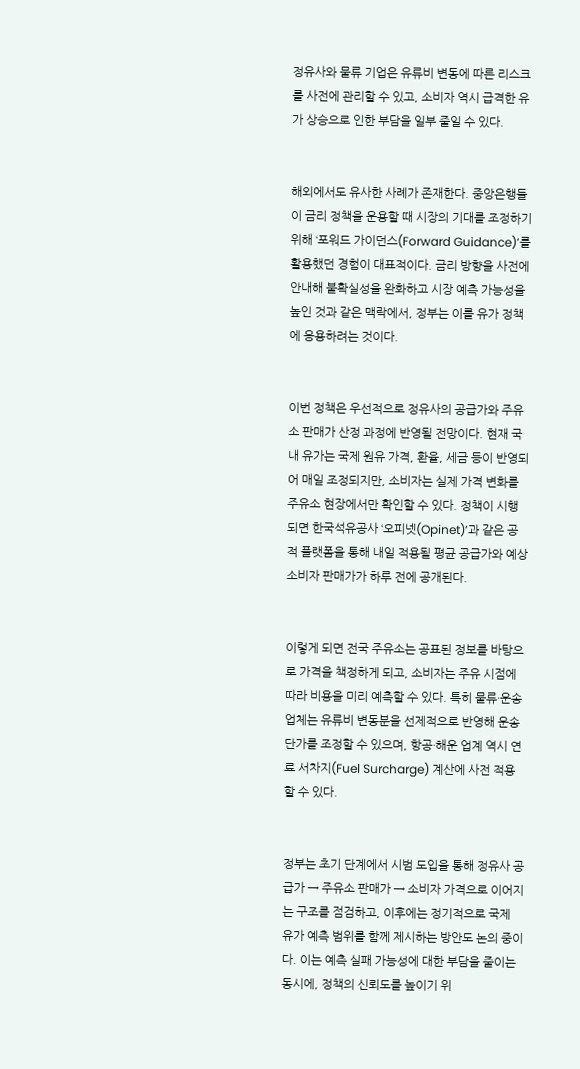정유사와 물류 기업은 유류비 변동에 따른 리스크를 사전에 관리할 수 있고, 소비자 역시 급격한 유가 상승으로 인한 부담을 일부 줄일 수 있다.


해외에서도 유사한 사례가 존재한다. 중앙은행들이 금리 정책을 운용할 때 시장의 기대를 조정하기 위해 ‘포워드 가이던스(Forward Guidance)’를 활용했던 경험이 대표적이다. 금리 방향을 사전에 안내해 불확실성을 완화하고 시장 예측 가능성을 높인 것과 같은 맥락에서, 정부는 이를 유가 정책에 응용하려는 것이다.


이번 정책은 우선적으로 정유사의 공급가와 주유소 판매가 산정 과정에 반영될 전망이다. 현재 국내 유가는 국제 원유 가격, 환율, 세금 등이 반영되어 매일 조정되지만, 소비자는 실제 가격 변화를 주유소 현장에서만 확인할 수 있다. 정책이 시행되면 한국석유공사 ‘오피넷(Opinet)’과 같은 공적 플랫폼을 통해 내일 적용될 평균 공급가와 예상 소비자 판매가가 하루 전에 공개된다.


이렇게 되면 전국 주유소는 공표된 정보를 바탕으로 가격을 책정하게 되고, 소비자는 주유 시점에 따라 비용을 미리 예측할 수 있다. 특히 물류·운송업체는 유류비 변동분을 선제적으로 반영해 운송 단가를 조정할 수 있으며, 항공·해운 업계 역시 연료 서차지(Fuel Surcharge) 계산에 사전 적용할 수 있다.


정부는 초기 단계에서 시범 도입을 통해 정유사 공급가 → 주유소 판매가 → 소비자 가격으로 이어지는 구조를 점검하고, 이후에는 정기적으로 국제 유가 예측 범위를 함께 제시하는 방안도 논의 중이다. 이는 예측 실패 가능성에 대한 부담을 줄이는 동시에, 정책의 신뢰도를 높이기 위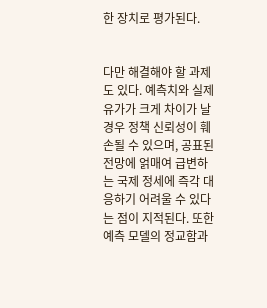한 장치로 평가된다.


다만 해결해야 할 과제도 있다. 예측치와 실제 유가가 크게 차이가 날 경우 정책 신뢰성이 훼손될 수 있으며, 공표된 전망에 얽매여 급변하는 국제 정세에 즉각 대응하기 어려울 수 있다는 점이 지적된다. 또한 예측 모델의 정교함과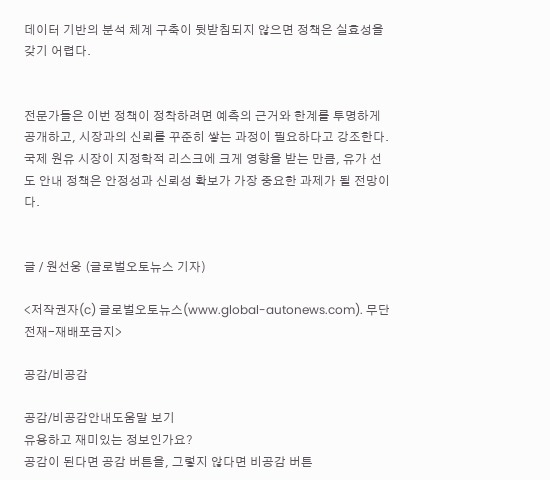데이터 기반의 분석 체계 구축이 뒷받침되지 않으면 정책은 실효성을 갖기 어렵다.


전문가들은 이번 정책이 정착하려면 예측의 근거와 한계를 투명하게 공개하고, 시장과의 신뢰를 꾸준히 쌓는 과정이 필요하다고 강조한다. 국제 원유 시장이 지정학적 리스크에 크게 영향을 받는 만큼, 유가 선도 안내 정책은 안정성과 신뢰성 확보가 가장 중요한 과제가 될 전망이다.


글 / 원선웅 (글로벌오토뉴스 기자)

<저작권자(c) 글로벌오토뉴스(www.global-autonews.com). 무단전재-재배포금지>

공감/비공감

공감/비공감안내도움말 보기
유용하고 재미있는 정보인가요?
공감이 된다면 공감 버튼을, 그렇지 않다면 비공감 버튼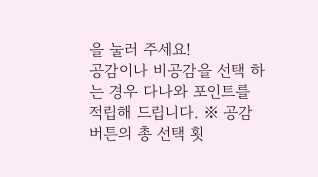을 눌러 주세요!
공감이나 비공감을 선택 하는 경우 다나와 포인트를 적립해 드립니다. ※ 공감 버튼의 총 선택 횟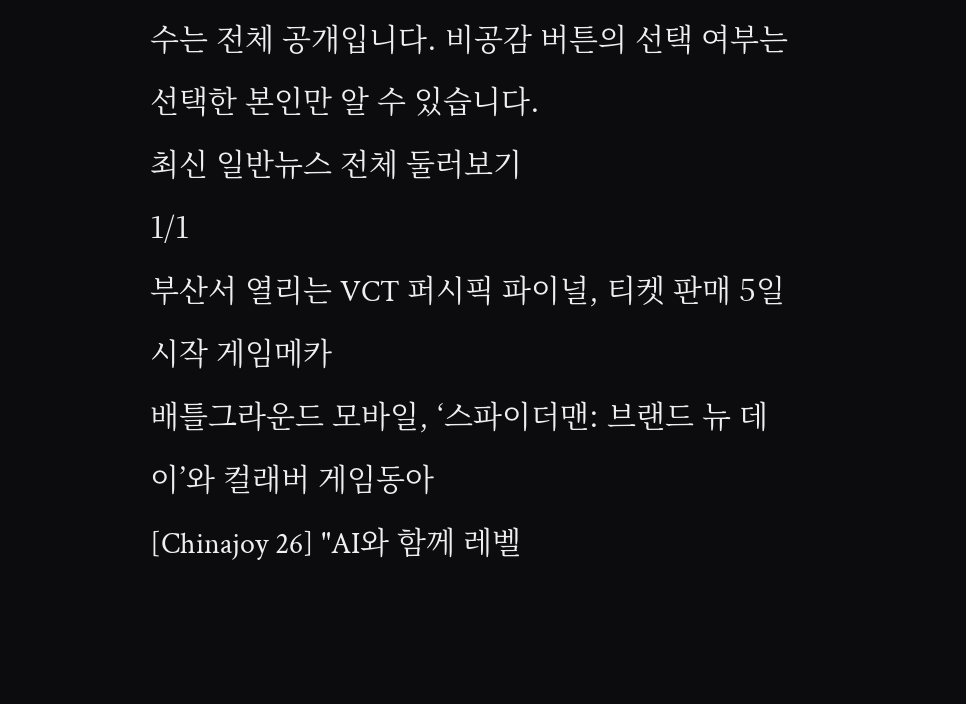수는 전체 공개입니다. 비공감 버튼의 선택 여부는 선택한 본인만 알 수 있습니다.
최신 일반뉴스 전체 둘러보기
1/1
부산서 열리는 VCT 퍼시픽 파이널, 티켓 판매 5일 시작 게임메카
배틀그라운드 모바일, ‘스파이더맨: 브랜드 뉴 데이’와 컬래버 게임동아
[Chinajoy 26] "AI와 함께 레벨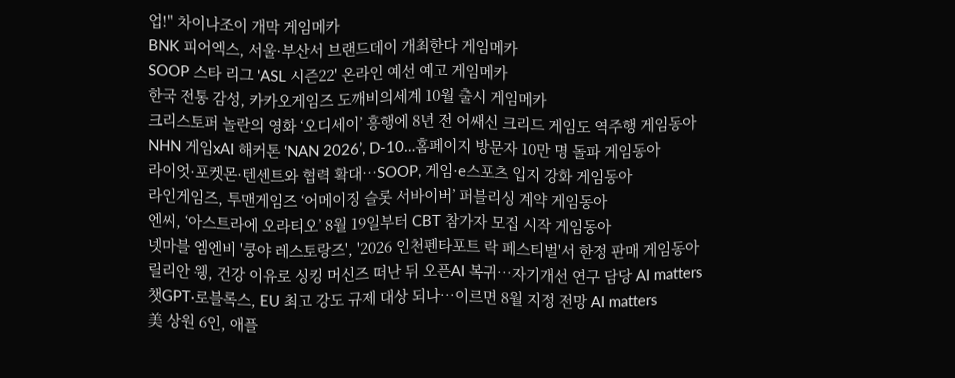업!" 차이나조이 개막 게임메카
BNK 피어엑스, 서울·부산서 브랜드데이 개최한다 게임메카
SOOP 스타 리그 'ASL 시즌22' 온라인 예선 예고 게임메카
한국 전통 감성, 카카오게임즈 도깨비의세계 10월 출시 게임메카
크리스토퍼 놀란의 영화 ‘오디세이’ 흥행에 8년 전 어쌔신 크리드 게임도 역주행 게임동아
NHN 게임xAI 해커톤 ‘NAN 2026’, D-10…홈페이지 방문자 10만 명 돌파 게임동아
라이엇·포켓몬·텐센트와 협력 확대…SOOP, 게임·e스포츠 입지 강화 게임동아
라인게임즈, 투맨게임즈 ‘어메이징 슬롯 서바이버’ 퍼블리싱 계약 게임동아
엔씨, ‘아스트라에 오라티오’ 8월 19일부터 CBT 참가자 모집 시작 게임동아
넷마블 엠엔비 '쿵야 레스토랑즈', '2026 인천펜타포트 락 페스티벌'서 한정 판매 게임동아
릴리안 웽, 건강 이유로 싱킹 머신즈 떠난 뒤 오픈AI 복귀…자기개선 연구 담당 AI matters
챗GPT·로블록스, EU 최고 강도 규제 대상 되나…이르면 8월 지정 전망 AI matters
美 상원 6인, 애플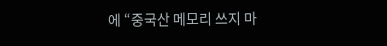에 “중국산 메모리 쓰지 마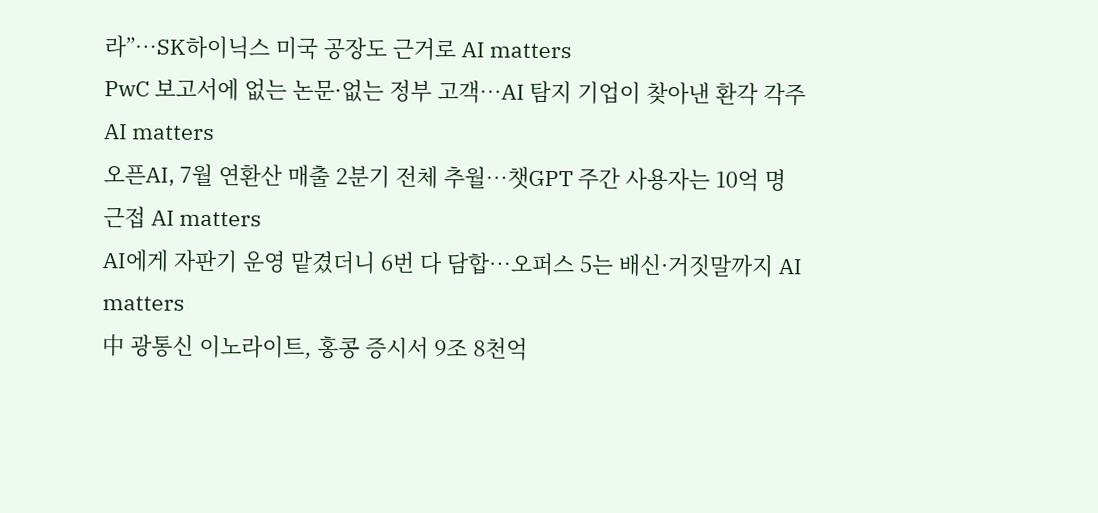라”…SK하이닉스 미국 공장도 근거로 AI matters
PwC 보고서에 없는 논문·없는 정부 고객…AI 탐지 기업이 찾아낸 환각 각주 AI matters
오픈AI, 7월 연환산 매출 2분기 전체 추월…챗GPT 주간 사용자는 10억 명 근접 AI matters
AI에게 자판기 운영 맡겼더니 6번 다 담합…오퍼스 5는 배신·거짓말까지 AI matters
中 광통신 이노라이트, 홍콩 증시서 9조 8천억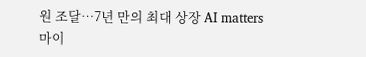원 조달…7년 만의 최대 상장 AI matters
마이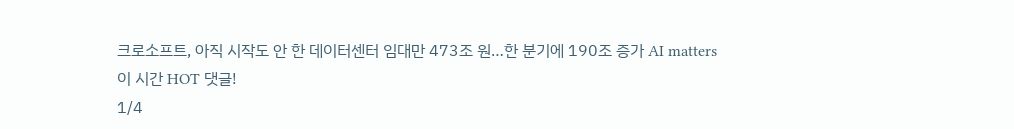크로소프트, 아직 시작도 안 한 데이터센터 임대만 473조 원…한 분기에 190조 증가 AI matters
이 시간 HOT 댓글!
1/4